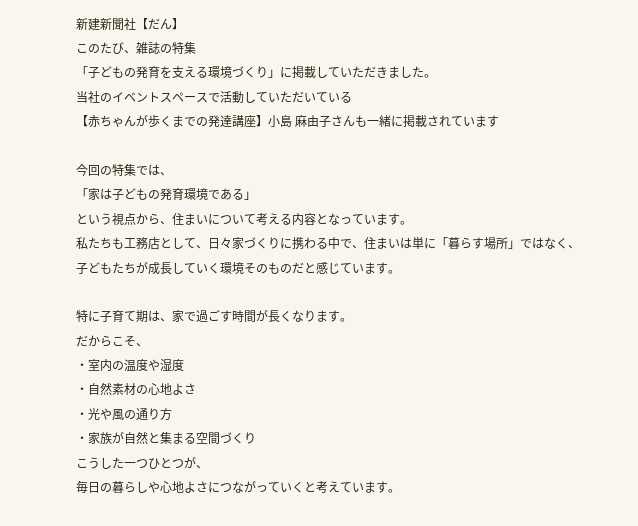新建新聞社【だん】
このたび、雑誌の特集
「子どもの発育を支える環境づくり」に掲載していただきました。
当社のイベントスペースで活動していただいている
【赤ちゃんが歩くまでの発達講座】小島 麻由子さんも一緒に掲載されています

今回の特集では、
「家は子どもの発育環境である」
という視点から、住まいについて考える内容となっています。
私たちも工務店として、日々家づくりに携わる中で、住まいは単に「暮らす場所」ではなく、
子どもたちが成長していく環境そのものだと感じています。

特に子育て期は、家で過ごす時間が長くなります。
だからこそ、
・室内の温度や湿度
・自然素材の心地よさ
・光や風の通り方
・家族が自然と集まる空間づくり
こうした一つひとつが、
毎日の暮らしや心地よさにつながっていくと考えています。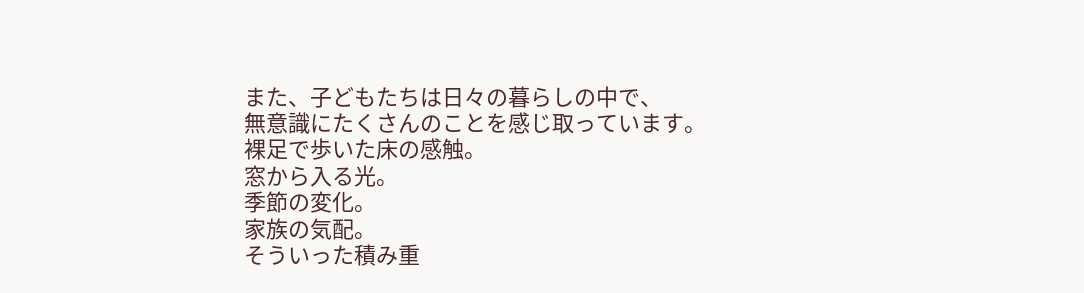また、子どもたちは日々の暮らしの中で、
無意識にたくさんのことを感じ取っています。
裸足で歩いた床の感触。
窓から入る光。
季節の変化。
家族の気配。
そういった積み重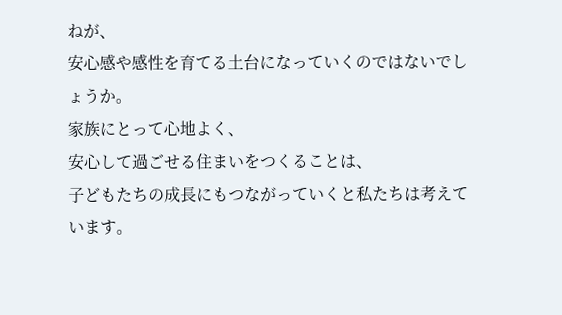ねが、
安心感や感性を育てる土台になっていくのではないでしょうか。
家族にとって心地よく、
安心して過ごせる住まいをつくることは、
子どもたちの成長にもつながっていくと私たちは考えています。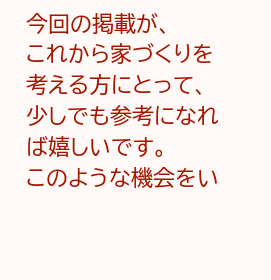今回の掲載が、
これから家づくりを考える方にとって、少しでも参考になれば嬉しいです。
このような機会をい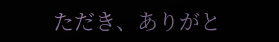ただき、ありがと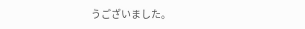うございました。